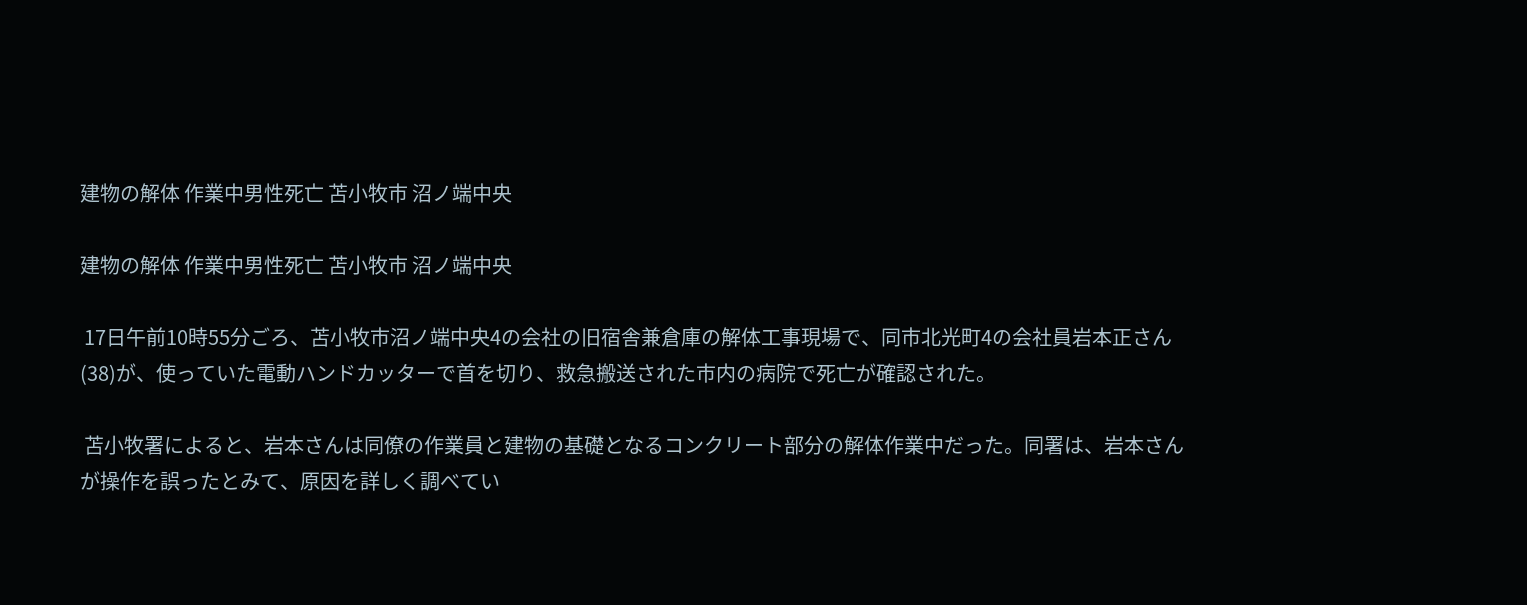建物の解体 作業中男性死亡 苫小牧市 沼ノ端中央

建物の解体 作業中男性死亡 苫小牧市 沼ノ端中央

 17日午前10時55分ごろ、苫小牧市沼ノ端中央4の会社の旧宿舎兼倉庫の解体工事現場で、同市北光町4の会社員岩本正さん(38)が、使っていた電動ハンドカッターで首を切り、救急搬送された市内の病院で死亡が確認された。

 苫小牧署によると、岩本さんは同僚の作業員と建物の基礎となるコンクリート部分の解体作業中だった。同署は、岩本さんが操作を誤ったとみて、原因を詳しく調べてい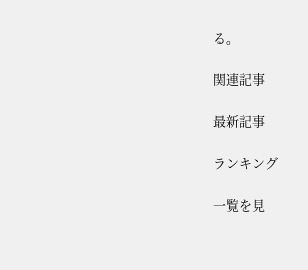る。

関連記事

最新記事

ランキング

一覧を見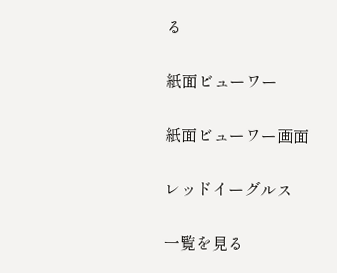る

紙面ビューワー

紙面ビューワー画面

レッドイーグルス

一覧を見る